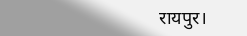रायपुर।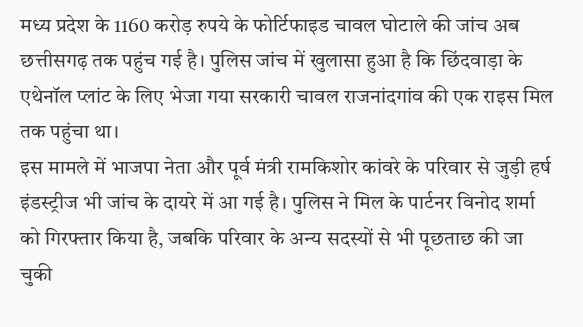मध्य प्रदेश के 1160 करोड़ रुपये के फोर्टिफाइड चावल घोटाले की जांच अब छत्तीसगढ़ तक पहुंच गई है। पुलिस जांच में खुलासा हुआ है कि छिंदवाड़ा के एथेनॉल प्लांट के लिए भेजा गया सरकारी चावल राजनांदगांव की एक राइस मिल तक पहुंचा था।
इस मामले में भाजपा नेता और पूर्व मंत्री रामकिशोर कांवरे के परिवार से जुड़ी हर्ष इंडस्ट्रीज भी जांच के दायरे में आ गई है। पुलिस ने मिल के पार्टनर विनोद शर्मा को गिरफ्तार किया है, जबकि परिवार के अन्य सदस्यों से भी पूछताछ की जा चुकी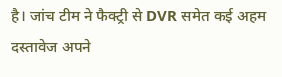है। जांच टीम ने फैक्ट्री से DVR समेत कई अहम दस्तावेज अपने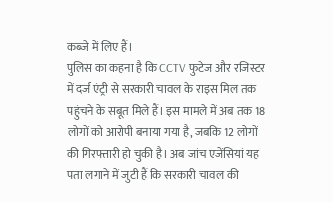कब्जे में लिए हैं।
पुलिस का कहना है कि CCTV फुटेज और रजिस्टर में दर्ज एंट्री से सरकारी चावल के राइस मिल तक पहुंचने के सबूत मिले हैं। इस मामले में अब तक 18 लोगों को आरोपी बनाया गया है, जबकि 12 लोगों की गिरफ्तारी हो चुकी है। अब जांच एजेंसियां यह पता लगाने में जुटी हैं कि सरकारी चावल की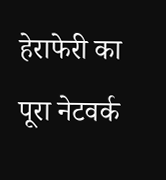हेराफेरी का पूरा नेटवर्क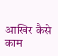आखिर कैसे काम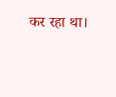कर रहा था।